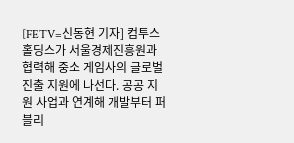[FETV=신동현 기자] 컴투스홀딩스가 서울경제진흥원과 협력해 중소 게임사의 글로벌 진출 지원에 나선다. 공공 지원 사업과 연계해 개발부터 퍼블리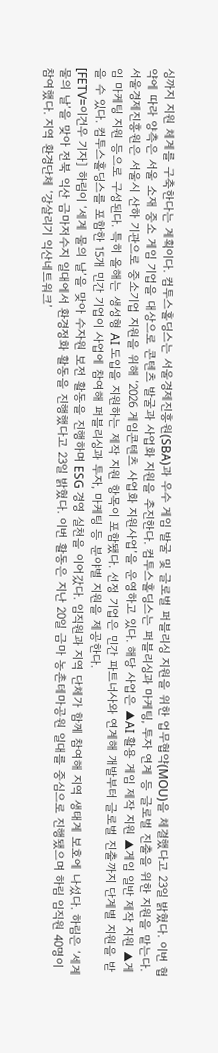싱까지 지원 체계를 구축한다는 계획이다. 컴투스홀딩스는 서울경제진흥원(SBA)과 우수 게임 발굴 및 글로벌 퍼블리싱 지원을 위한 업무협약(MOU)을 체결했다고 23일 밝혔다. 이번 협약에 따라 양측은 서울 소재 중소 게임 기업을 대상으로 콘텐츠 발굴과 사업화 지원을 추진한다. 컴투스홀딩스는 퍼블리싱과 마케팅, 투자 연계 등 글로벌 진출을 위한 지원을 맡는다. 서울경제진흥원은 서울시 산하 기관으로 중소기업 지원을 위해 ‘2026 게임콘텐츠 사업화 지원사업’을 운영하고 있다. 해당 사업은 ▲AI 활용 게임 제작 지원 ▲게임 일반 제작 지원 ▲게임 마케팅 지원 등으로 구성된다. 특히 올해는 생성형 AI 도입을 지원하는 제작 지원 항목이 포함됐다. 선정 기업은 민간 파트너사와 연계해 개발부터 글로벌 진출까지 단계별 지원을 받을 수 있다. 컴투스홀딩스를 포함한 15개 민간 기업이 사업에 참여해 퍼블리싱과 투자, 마케팅 등 분야별 지원을 제공한다.
[FETV=이건우 기자] 하림이 ‘세계 물의 날’을 맞아 수자원 보전 활동을 진행하며 ESG 경영 실천을 이어갔다. 임직원과 지역 단체가 함께 참여해 지역 생태계 보호에 나섰다. 하림은 ‘세계 물의 날’을 맞아 전북 익산 금마저수지 일대에서 환경정화 활동을 진행했다고 23일 밝혔다. 이번 활동은 지난 20일 금마 농촌테마공원 일대를 중심으로 진행됐으며 하림 임직원 40명이 참여했다. 지역 환경단체 ‘강살리기 익산네트워크’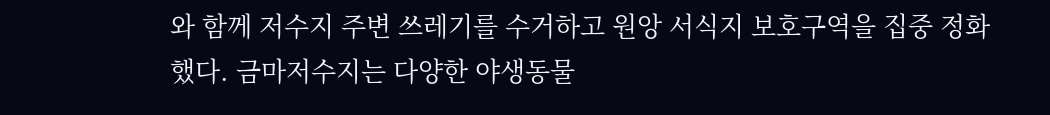와 함께 저수지 주변 쓰레기를 수거하고 원앙 서식지 보호구역을 집중 정화했다. 금마저수지는 다양한 야생동물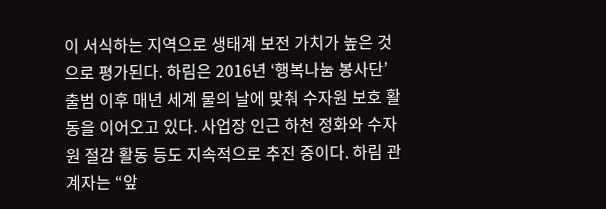이 서식하는 지역으로 생태계 보전 가치가 높은 것으로 평가된다. 하림은 2016년 ‘행복나눔 봉사단’ 출범 이후 매년 세계 물의 날에 맞춰 수자원 보호 활동을 이어오고 있다. 사업장 인근 하천 정화와 수자원 절감 활동 등도 지속적으로 추진 중이다. 하림 관계자는 “앞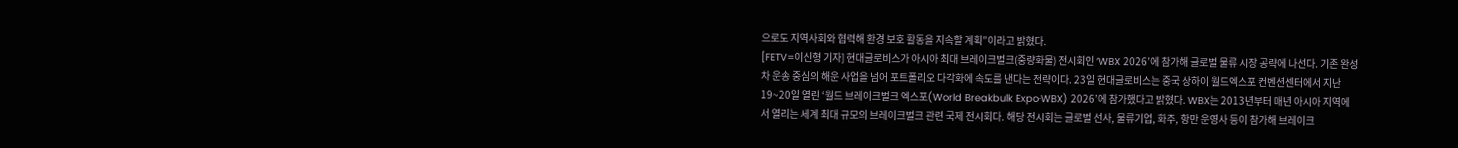으로도 지역사회와 협력해 환경 보호 활동을 지속할 계획”이라고 밝혔다.
[FETV=이신형 기자] 현대글로비스가 아시아 최대 브레이크벌크(중량화물) 전시회인 ‘WBX 2026’에 참가해 글로벌 물류 시장 공략에 나선다. 기존 완성차 운송 중심의 해운 사업을 넘어 포트폴리오 다각화에 속도를 낸다는 전략이다. 23일 현대글로비스는 중국 상하이 월드엑스포 컨벤션센터에서 지난 19~20일 열린 ‘월드 브레이크벌크 엑스포(World Breakbulk Expo∙WBX) 2026’에 참가했다고 밝혔다. WBX는 2013년부터 매년 아시아 지역에서 열리는 세계 최대 규모의 브레이크벌크 관련 국제 전시회다. 해당 전시회는 글로벌 선사, 물류기업, 화주, 항만 운영사 등이 참가해 브레이크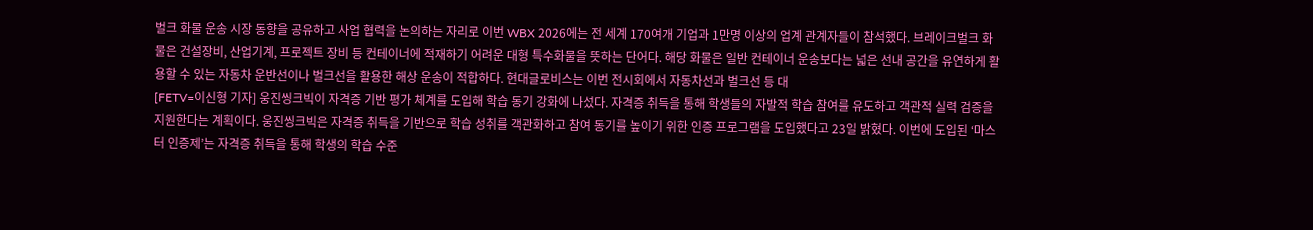벌크 화물 운송 시장 동향을 공유하고 사업 협력을 논의하는 자리로 이번 WBX 2026에는 전 세계 170여개 기업과 1만명 이상의 업계 관계자들이 참석했다. 브레이크벌크 화물은 건설장비, 산업기계, 프로젝트 장비 등 컨테이너에 적재하기 어려운 대형 특수화물을 뜻하는 단어다. 해당 화물은 일반 컨테이너 운송보다는 넓은 선내 공간을 유연하게 활용할 수 있는 자동차 운반선이나 벌크선을 활용한 해상 운송이 적합하다. 현대글로비스는 이번 전시회에서 자동차선과 벌크선 등 대
[FETV=이신형 기자] 웅진씽크빅이 자격증 기반 평가 체계를 도입해 학습 동기 강화에 나섰다. 자격증 취득을 통해 학생들의 자발적 학습 참여를 유도하고 객관적 실력 검증을 지원한다는 계획이다. 웅진씽크빅은 자격증 취득을 기반으로 학습 성취를 객관화하고 참여 동기를 높이기 위한 인증 프로그램을 도입했다고 23일 밝혔다. 이번에 도입된 ‘마스터 인증제’는 자격증 취득을 통해 학생의 학습 수준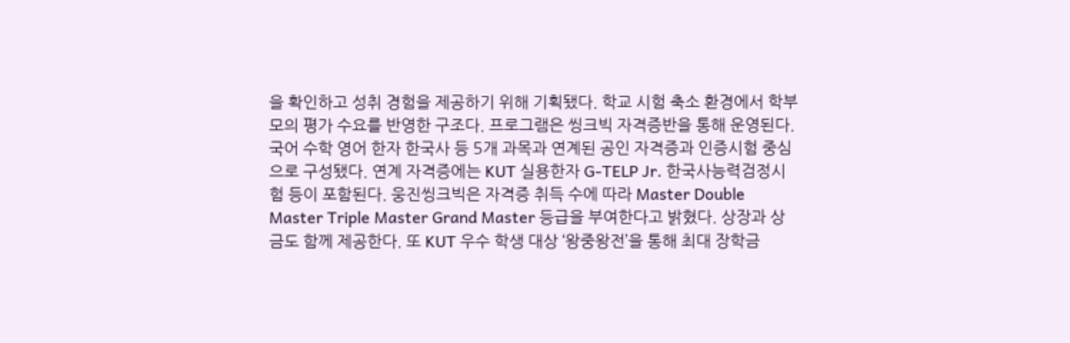을 확인하고 성취 경험을 제공하기 위해 기획됐다. 학교 시험 축소 환경에서 학부모의 평가 수요를 반영한 구조다. 프로그램은 씽크빅 자격증반을 통해 운영된다. 국어 수학 영어 한자 한국사 등 5개 과목과 연계된 공인 자격증과 인증시험 중심으로 구성됐다. 연계 자격증에는 KUT 실용한자 G-TELP Jr. 한국사능력검정시험 등이 포함된다. 웅진씽크빅은 자격증 취득 수에 따라 Master Double Master Triple Master Grand Master 등급을 부여한다고 밝혔다. 상장과 상금도 함께 제공한다. 또 KUT 우수 학생 대상 ‘왕중왕전’을 통해 최대 장학금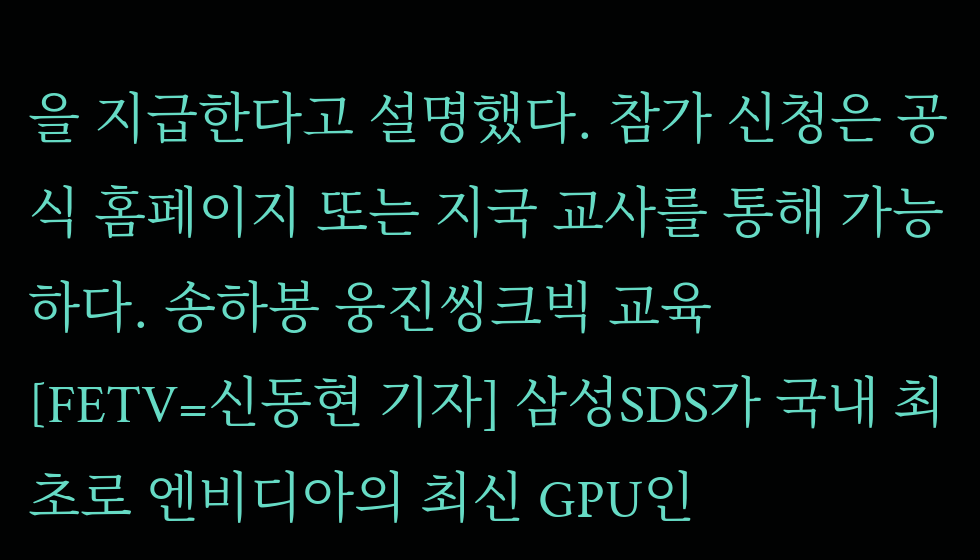을 지급한다고 설명했다. 참가 신청은 공식 홈페이지 또는 지국 교사를 통해 가능하다. 송하봉 웅진씽크빅 교육
[FETV=신동현 기자] 삼성SDS가 국내 최초로 엔비디아의 최신 GPU인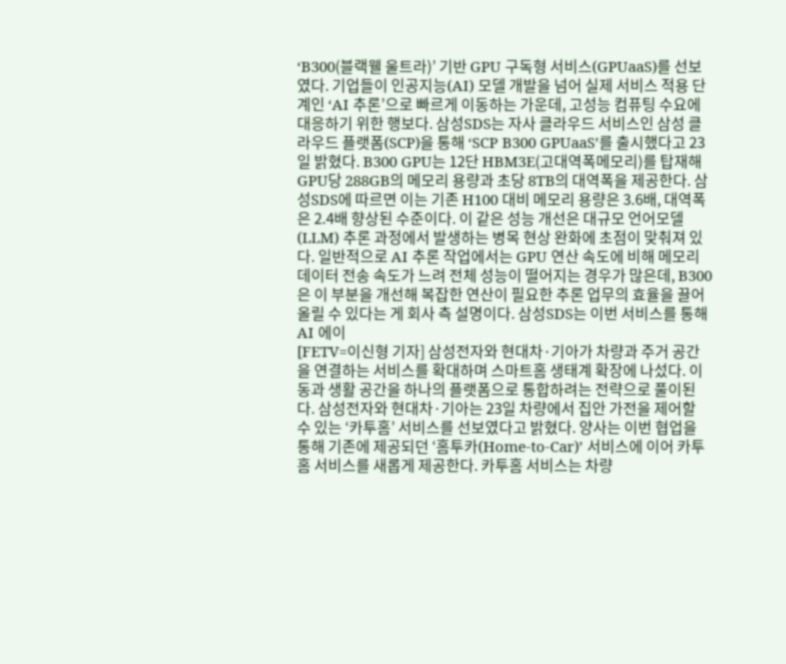‘B300(블랙웰 울트라)’ 기반 GPU 구독형 서비스(GPUaaS)를 선보였다. 기업들이 인공지능(AI) 모델 개발을 넘어 실제 서비스 적용 단계인 ‘AI 추론’으로 빠르게 이동하는 가운데, 고성능 컴퓨팅 수요에 대응하기 위한 행보다. 삼성SDS는 자사 클라우드 서비스인 삼성 클라우드 플랫폼(SCP)을 통해 ‘SCP B300 GPUaaS’를 출시했다고 23일 밝혔다. B300 GPU는 12단 HBM3E(고대역폭메모리)를 탑재해 GPU당 288GB의 메모리 용량과 초당 8TB의 대역폭을 제공한다. 삼성SDS에 따르면 이는 기존 H100 대비 메모리 용량은 3.6배, 대역폭은 2.4배 향상된 수준이다. 이 같은 성능 개선은 대규모 언어모델(LLM) 추론 과정에서 발생하는 병목 현상 완화에 초점이 맞춰져 있다. 일반적으로 AI 추론 작업에서는 GPU 연산 속도에 비해 메모리 데이터 전송 속도가 느려 전체 성능이 떨어지는 경우가 많은데, B300은 이 부분을 개선해 복잡한 연산이 필요한 추론 업무의 효율을 끌어올릴 수 있다는 게 회사 측 설명이다. 삼성SDS는 이번 서비스를 통해 AI 에이
[FETV=이신형 기자] 삼성전자와 현대차·기아가 차량과 주거 공간을 연결하는 서비스를 확대하며 스마트홈 생태계 확장에 나섰다. 이동과 생활 공간을 하나의 플랫폼으로 통합하려는 전략으로 풀이된다. 삼성전자와 현대차·기아는 23일 차량에서 집안 가전을 제어할 수 있는 ‘카투홈’ 서비스를 선보였다고 밝혔다. 양사는 이번 협업을 통해 기존에 제공되던 ‘홈투카(Home-to-Car)’ 서비스에 이어 카투홈 서비스를 새롭게 제공한다. 카투홈 서비스는 차량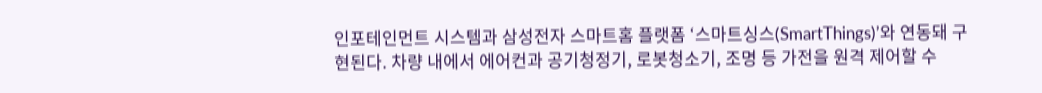인포테인먼트 시스템과 삼성전자 스마트홈 플랫폼 ‘스마트싱스(SmartThings)’와 연동돼 구현된다. 차량 내에서 에어컨과 공기청정기, 로봇청소기, 조명 등 가전을 원격 제어할 수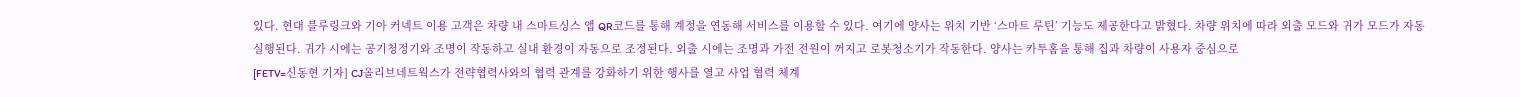있다. 현대 블루링크와 기아 커넥트 이용 고객은 차량 내 스마트싱스 앱 QR코드를 통해 계정을 연동해 서비스를 이용할 수 있다. 여기에 양사는 위치 기반 ‘스마트 루틴’ 기능도 제공한다고 밝혔다. 차량 위치에 따라 외출 모드와 귀가 모드가 자동 실행된다. 귀가 시에는 공기청정기와 조명이 작동하고 실내 환경이 자동으로 조정된다. 외출 시에는 조명과 가전 전원이 꺼지고 로봇청소기가 작동한다. 양사는 카투홈을 통해 집과 차량이 사용자 중심으로
[FETV=신동현 기자] CJ올리브네트웍스가 전략협력사와의 협력 관계를 강화하기 위한 행사를 열고 사업 협력 체계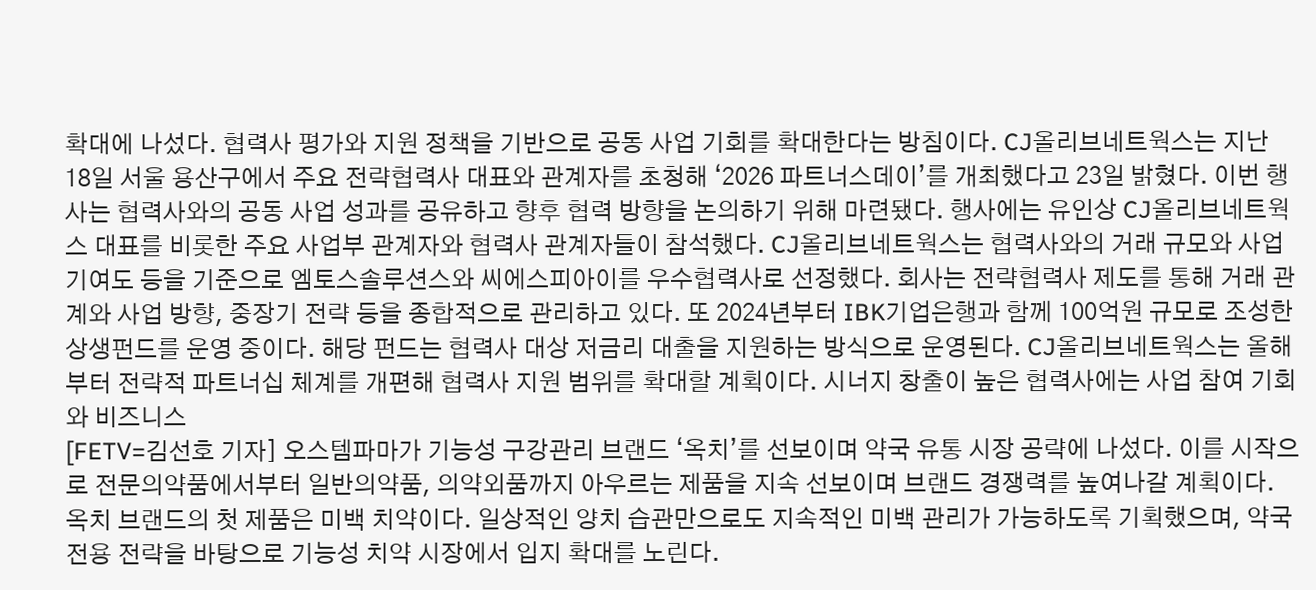확대에 나섰다. 협력사 평가와 지원 정책을 기반으로 공동 사업 기회를 확대한다는 방침이다. CJ올리브네트웍스는 지난 18일 서울 용산구에서 주요 전략협력사 대표와 관계자를 초청해 ‘2026 파트너스데이’를 개최했다고 23일 밝혔다. 이번 행사는 협력사와의 공동 사업 성과를 공유하고 향후 협력 방향을 논의하기 위해 마련됐다. 행사에는 유인상 CJ올리브네트웍스 대표를 비롯한 주요 사업부 관계자와 협력사 관계자들이 참석했다. CJ올리브네트웍스는 협력사와의 거래 규모와 사업 기여도 등을 기준으로 엠토스솔루션스와 씨에스피아이를 우수협력사로 선정했다. 회사는 전략협력사 제도를 통해 거래 관계와 사업 방향, 중장기 전략 등을 종합적으로 관리하고 있다. 또 2024년부터 IBK기업은행과 함께 100억원 규모로 조성한 상생펀드를 운영 중이다. 해당 펀드는 협력사 대상 저금리 대출을 지원하는 방식으로 운영된다. CJ올리브네트웍스는 올해부터 전략적 파트너십 체계를 개편해 협력사 지원 범위를 확대할 계획이다. 시너지 창출이 높은 협력사에는 사업 참여 기회와 비즈니스
[FETV=김선호 기자] 오스템파마가 기능성 구강관리 브랜드 ‘옥치’를 선보이며 약국 유통 시장 공략에 나섰다. 이를 시작으로 전문의약품에서부터 일반의약품, 의약외품까지 아우르는 제품을 지속 선보이며 브랜드 경쟁력를 높여나갈 계획이다. 옥치 브랜드의 첫 제품은 미백 치약이다. 일상적인 양치 습관만으로도 지속적인 미백 관리가 가능하도록 기획했으며, 약국 전용 전략을 바탕으로 기능성 치약 시장에서 입지 확대를 노린다.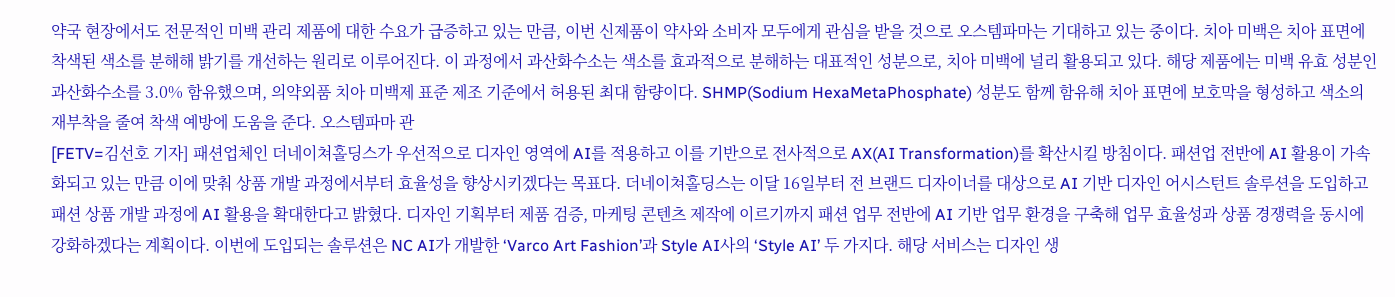약국 현장에서도 전문적인 미백 관리 제품에 대한 수요가 급증하고 있는 만큼, 이번 신제품이 약사와 소비자 모두에게 관심을 받을 것으로 오스템파마는 기대하고 있는 중이다. 치아 미백은 치아 표면에 착색된 색소를 분해해 밝기를 개선하는 원리로 이루어진다. 이 과정에서 과산화수소는 색소를 효과적으로 분해하는 대표적인 성분으로, 치아 미백에 널리 활용되고 있다. 해당 제품에는 미백 유효 성분인 과산화수소를 3.0% 함유했으며, 의약외품 치아 미백제 표준 제조 기준에서 허용된 최대 함량이다. SHMP(Sodium HexaMetaPhosphate) 성분도 함께 함유해 치아 표면에 보호막을 형성하고 색소의 재부착을 줄여 착색 예방에 도움을 준다. 오스템파마 관
[FETV=김선호 기자] 패션업체인 더네이쳐홀딩스가 우선적으로 디자인 영역에 AI를 적용하고 이를 기반으로 전사적으로 AX(AI Transformation)를 확산시킬 방침이다. 패션업 전반에 AI 활용이 가속화되고 있는 만큼 이에 맞춰 상품 개발 과정에서부터 효율성을 향상시키겠다는 목표다. 더네이쳐홀딩스는 이달 16일부터 전 브랜드 디자이너를 대상으로 AI 기반 디자인 어시스턴트 솔루션을 도입하고 패션 상품 개발 과정에 AI 활용을 확대한다고 밝혔다. 디자인 기획부터 제품 검증, 마케팅 콘텐츠 제작에 이르기까지 패션 업무 전반에 AI 기반 업무 환경을 구축해 업무 효율성과 상품 경쟁력을 동시에 강화하겠다는 계획이다. 이번에 도입되는 솔루션은 NC AI가 개발한 ‘Varco Art Fashion’과 Style AI사의 ‘Style AI’ 두 가지다. 해당 서비스는 디자인 생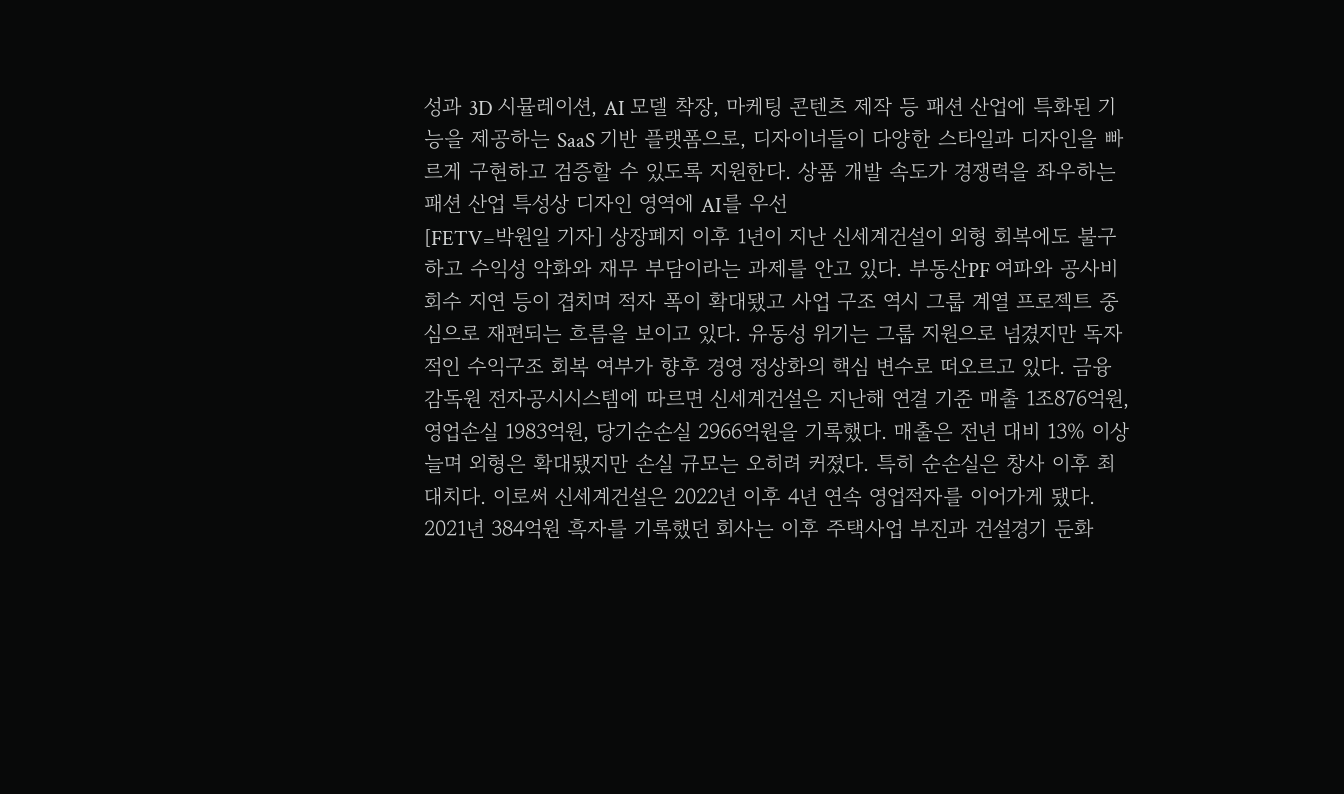성과 3D 시뮬레이션, AI 모델 착장, 마케팅 콘텐츠 제작 등 패션 산업에 특화된 기능을 제공하는 SaaS 기반 플랫폼으로, 디자이너들이 다양한 스타일과 디자인을 빠르게 구현하고 검증할 수 있도록 지원한다. 상품 개발 속도가 경쟁력을 좌우하는 패션 산업 특성상 디자인 영역에 AI를 우선
[FETV=박원일 기자] 상장폐지 이후 1년이 지난 신세계건설이 외형 회복에도 불구하고 수익성 악화와 재무 부담이라는 과제를 안고 있다. 부동산PF 여파와 공사비 회수 지연 등이 겹치며 적자 폭이 확대됐고 사업 구조 역시 그룹 계열 프로젝트 중심으로 재편되는 흐름을 보이고 있다. 유동성 위기는 그룹 지원으로 넘겼지만 독자적인 수익구조 회복 여부가 향후 경영 정상화의 핵심 변수로 떠오르고 있다. 금융감독원 전자공시시스템에 따르면 신세계건설은 지난해 연결 기준 매출 1조876억원, 영업손실 1983억원, 당기순손실 2966억원을 기록했다. 매출은 전년 대비 13% 이상 늘며 외형은 확대됐지만 손실 규모는 오히려 커졌다. 특히 순손실은 창사 이후 최대치다. 이로써 신세계건설은 2022년 이후 4년 연속 영업적자를 이어가게 됐다. 2021년 384억원 흑자를 기록했던 회사는 이후 주택사업 부진과 건설경기 둔화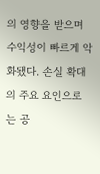의 영향을 받으며 수익성이 빠르게 악화됐다. 손실 확대의 주요 요인으로는 공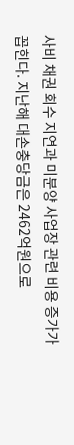사비 채권 회수 지연과 미분양 사업장 관련 비용 증가가 꼽힌다. 지난해 대손충당금은 2462억원으로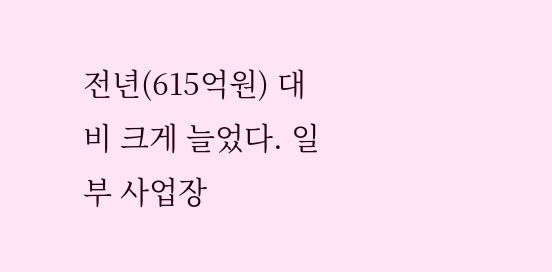전년(615억원) 대비 크게 늘었다. 일부 사업장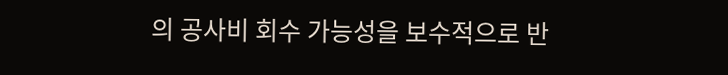의 공사비 회수 가능성을 보수적으로 반